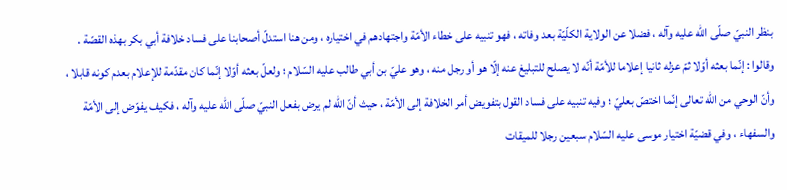بنظر النبيّ صلّى اللّه عليه وآله ، فضلا عن الولاية الكلّيّة بعد وفاته ، فهو تنبيه على خطاء الأمّة واجتهادهم في اختياره ، ومن هنا استدلّ أصحابنا على فساد خلافة أبي بكر بهذه القصّة .
وقالوا : إنّما بعثه أوّلا ثمّ عزله ثانيا إعلاما للأمّة أنّه لا يصلح للتبليغ عنه إلّا هو أو رجل منه ، وهو عليّ بن أبي طالب عليه السّلام ؛ ولعلّ بعثه أوّلا إنّما كان مقدّمة للإعلام بعدم كونه قابلا ، وأنّ الوحي من اللّه تعالى إنّما اختصّ بعليّ ؛ وفيه تنبيه على فساد القول بتفويض أمر الخلافة إلى الأمّة ، حيث أنّ اللّه لم يرض بفعل النبيّ صلّى اللّه عليه وآله ، فكيف يفوّض إلى الأمّة والسفهاء ، وفي قضيّة اختيار موسى عليه السّلام سبعين رجلا للميقات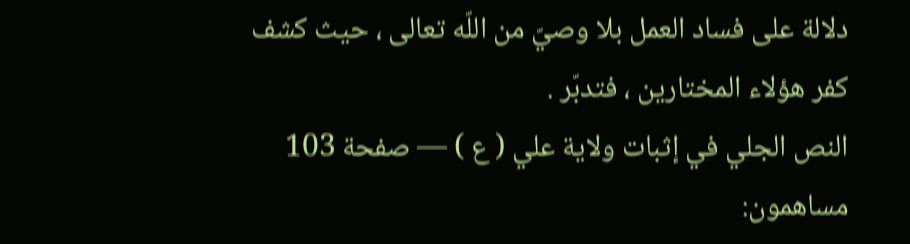دلالة على فساد العمل بلا وصيّ من اللّه تعالى ، حيث كشف كفر هؤلاء المختارين ، فتدبّر .
النص الجلي في إثبات ولاية علي ( ع ) — صفحة 103
مساهمون: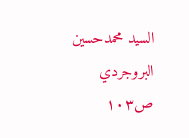السيد محمدحسين البروجردي
ص١٠٣